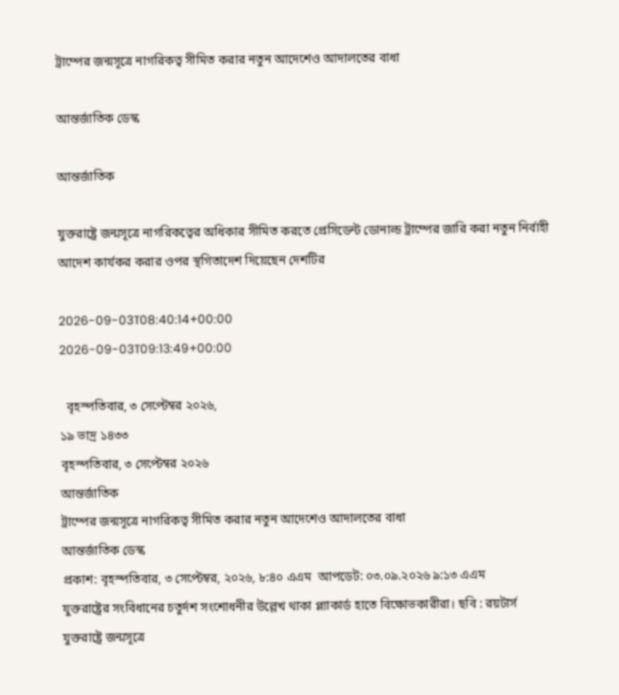ট্রাম্পের জন্মসূত্রে নাগরিকত্ব সীমিত করার নতুন আদেশেও আদালতের বাধা

আন্তর্জাতিক ডেস্ক

আন্তর্জাতিক

যুক্তরাষ্ট্রে জন্মসূত্রে নাগরিকত্বের অধিকার সীমিত করতে প্রেসিডেন্ট ডোনাল্ড ট্রাম্পের জারি করা নতুন নির্বাহী আদেশ কার্যকর করার ওপর স্থগিতাদেশ দিয়েছেন দেশটির

2026-09-03T08:40:14+00:00
2026-09-03T09:13:49+00:00

  বৃহস্পতিবার, ৩ সেপ্টেম্বর ২০২৬,
১৯ ভাদ্র ১৪৩৩
বৃহস্পতিবার, ৩ সেপ্টেম্বর ২০২৬
আন্তর্জাতিক
ট্রাম্পের জন্মসূত্রে নাগরিকত্ব সীমিত করার নতুন আদেশেও আদালতের বাধা
আন্তর্জাতিক ডেস্ক
প্রকাশ: বৃহস্পতিবার, ৩ সেপ্টেম্বর, ২০২৬, ৮:৪০ এএম  আপডেট: ০৩.০৯.২০২৬ ৯:১৩ এএম
যুক্তরাষ্ট্রের সংবিধানের চতুর্দশ সংশোধনীর উল্লেখ থাকা প্ল্যাকার্ড হাতে বিক্ষোভকারীরা। ছবি : রয়টার্স
যুক্তরাষ্ট্রে জন্মসূত্রে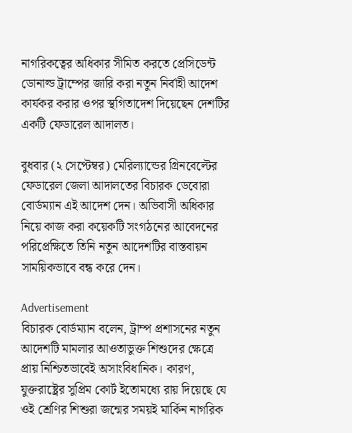নাগরিকত্বের অধিকার সীমিত করতে প্রেসিডেন্ট ডোনাল্ড ট্রাম্পের জারি করা নতুন নির্বাহী আদেশ কার্যকর করার ওপর স্থগিতাদেশ দিয়েছেন দেশটির একটি ফেডারেল আদালত।

বুধবার (২ সেপ্টেম্বর) মেরিল্যান্ডের গ্রিনবেল্টের ফেডারেল জেলা আদালতের বিচারক ডেবোরা বোর্ডম্যান এই আদেশ দেন। অভিবাসী অধিকার নিয়ে কাজ করা কয়েকটি সংগঠনের আবেদনের পরিপ্রেক্ষিতে তিনি নতুন আদেশটির বাস্তবায়ন সাময়িকভাবে বন্ধ করে দেন।

Advertisement
বিচারক বোর্ডম্যান বলেন, ট্রাম্প প্রশাসনের নতুন আদেশটি মামলার আওতাভুক্ত শিশুদের ক্ষেত্রে প্রায় নিশ্চিতভাবেই অসাংবিধানিক। কারণ, যুক্তরাষ্ট্রের সুপ্রিম কোর্ট ইতোমধ্যে রায় দিয়েছে যে ওই শ্রেণির শিশুরা জন্মের সময়ই মার্কিন নাগরিক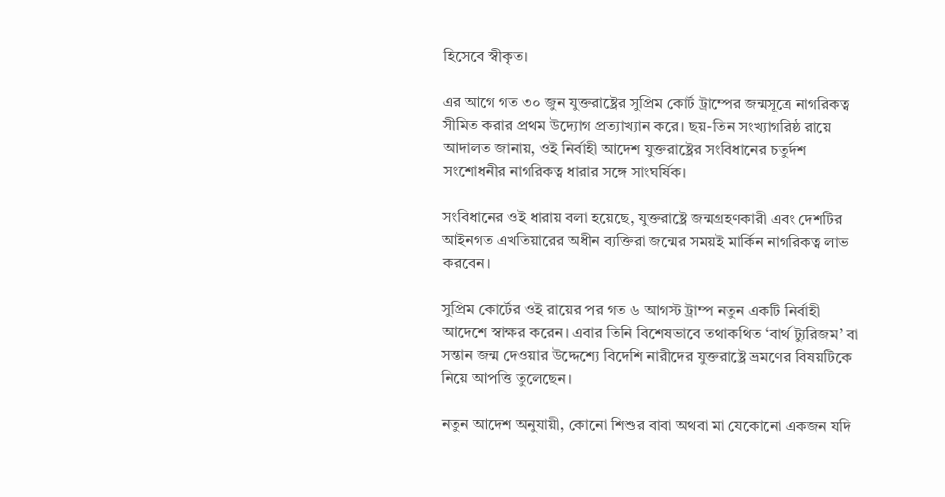হিসেবে স্বীকৃত।

এর আগে গত ৩০ জুন যুক্তরাষ্ট্রের সুপ্রিম কোর্ট ট্রাম্পের জন্মসূত্রে নাগরিকত্ব সীমিত করার প্রথম উদ্যোগ প্রত্যাখ্যান করে। ছয়-তিন সংখ্যাগরিষ্ঠ রায়ে আদালত জানায়, ওই নির্বাহী আদেশ যুক্তরাষ্ট্রের সংবিধানের চতুর্দশ সংশোধনীর নাগরিকত্ব ধারার সঙ্গে সাংঘর্ষিক।

সংবিধানের ওই ধারায় বলা হয়েছে, যুক্তরাষ্ট্রে জন্মগ্রহণকারী এবং দেশটির আইনগত এখতিয়ারের অধীন ব্যক্তিরা জন্মের সময়ই মার্কিন নাগরিকত্ব লাভ করবেন।

সুপ্রিম কোর্টের ওই রায়ের পর গত ৬ আগস্ট ট্রাম্প নতুন একটি নির্বাহী আদেশে স্বাক্ষর করেন। এবার তিনি বিশেষভাবে তথাকথিত ‘বার্থ ট্যুরিজম’ বা সন্তান জন্ম দেওয়ার উদ্দেশ্যে বিদেশি নারীদের যুক্তরাষ্ট্রে ভ্রমণের বিষয়টিকে নিয়ে আপত্তি তুলেছেন।

নতুন আদেশ অনুযায়ী, কোনো শিশুর বাবা অথবা মা যেকোনো একজন যদি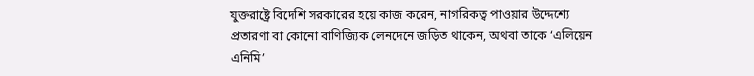যুক্তরাষ্ট্রে বিদেশি সরকারের হয়ে কাজ করেন, নাগরিকত্ব পাওয়ার উদ্দেশ্যে প্রতারণা বা কোনো বাণিজ্যিক লেনদেনে জড়িত থাকেন, অথবা তাকে ‘এলিয়েন এনিমি’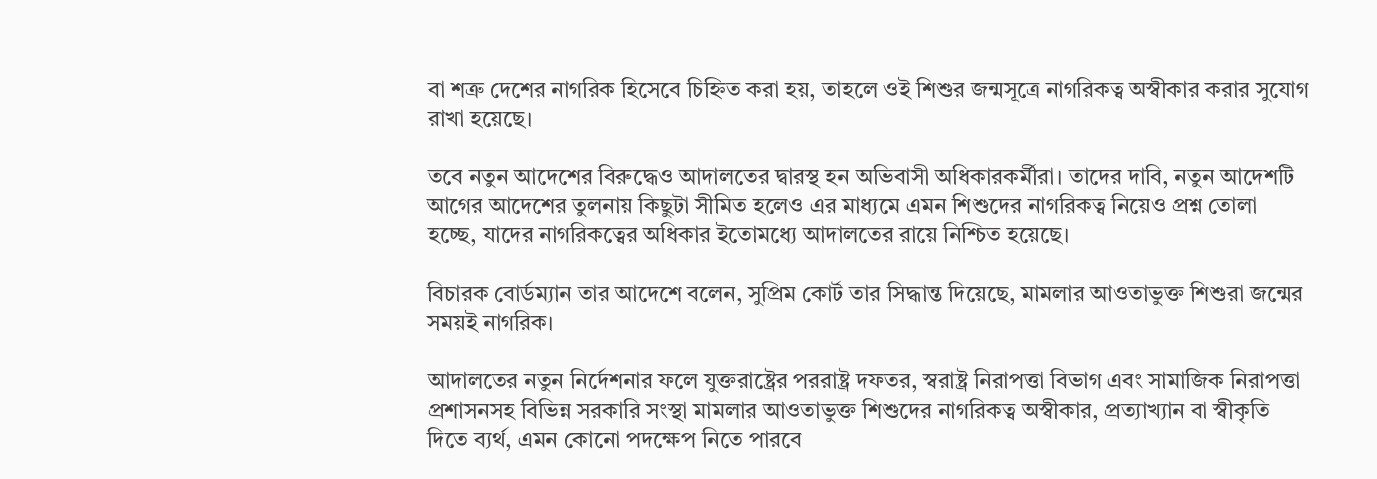বা শত্রু দেশের নাগরিক হিসেবে চিহ্নিত করা হয়, তাহলে ওই শিশুর জন্মসূত্রে নাগরিকত্ব অস্বীকার করার সুযোগ রাখা হয়েছে।

তবে নতুন আদেশের বিরুদ্ধেও আদালতের দ্বারস্থ হন অভিবাসী অধিকারকর্মীরা। তাদের দাবি, নতুন আদেশটি আগের আদেশের তুলনায় কিছুটা সীমিত হলেও এর মাধ্যমে এমন শিশুদের নাগরিকত্ব নিয়েও প্রশ্ন তোলা হচ্ছে, যাদের নাগরিকত্বের অধিকার ইতোমধ্যে আদালতের রায়ে নিশ্চিত হয়েছে।

বিচারক বোর্ডম্যান তার আদেশে বলেন, সুপ্রিম কোর্ট তার সিদ্ধান্ত দিয়েছে, মামলার আওতাভুক্ত শিশুরা জন্মের সময়ই নাগরিক।

আদালতের নতুন নির্দেশনার ফলে যুক্তরাষ্ট্রের পররাষ্ট্র দফতর, স্বরাষ্ট্র নিরাপত্তা বিভাগ এবং সামাজিক নিরাপত্তা প্রশাসনসহ বিভিন্ন সরকারি সংস্থা মামলার আওতাভুক্ত শিশুদের নাগরিকত্ব অস্বীকার, প্রত্যাখ্যান বা স্বীকৃতি দিতে ব্যর্থ, এমন কোনো পদক্ষেপ নিতে পারবে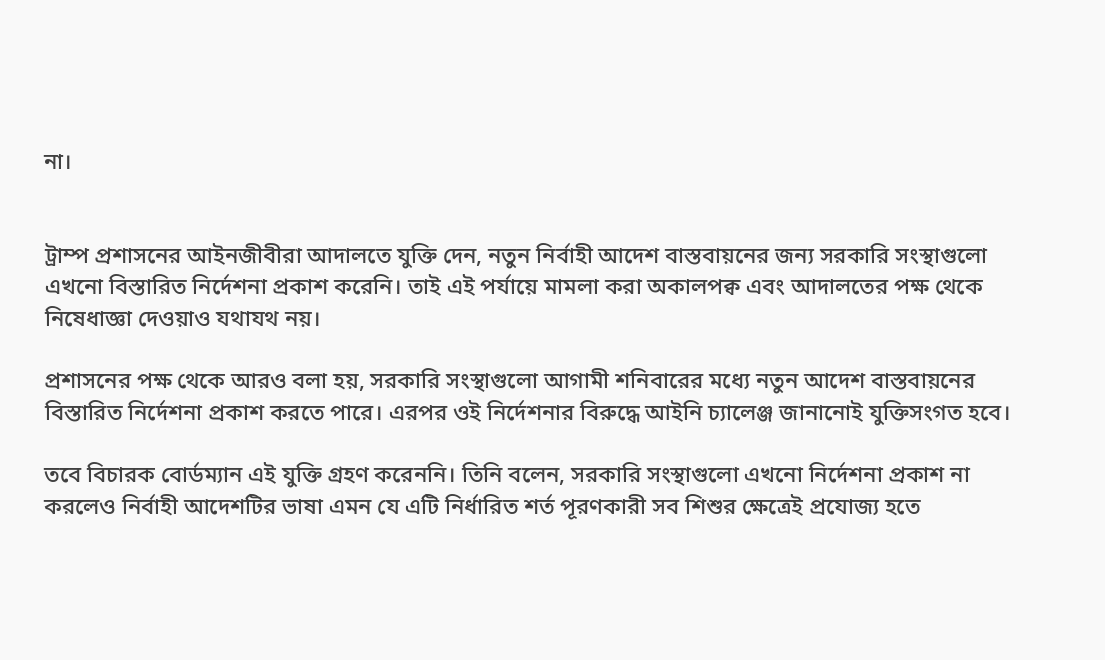না।


ট্রাম্প প্রশাসনের আইনজীবীরা আদালতে যুক্তি দেন, নতুন নির্বাহী আদেশ বাস্তবায়নের জন্য সরকারি সংস্থাগুলো এখনো বিস্তারিত নির্দেশনা প্রকাশ করেনি। তাই এই পর্যায়ে মামলা করা অকালপক্ব এবং আদালতের পক্ষ থেকে নিষেধাজ্ঞা দেওয়াও যথাযথ নয়।

প্রশাসনের পক্ষ থেকে আরও বলা হয়, সরকারি সংস্থাগুলো আগামী শনিবারের মধ্যে নতুন আদেশ বাস্তবায়নের বিস্তারিত নির্দেশনা প্রকাশ করতে পারে। এরপর ওই নির্দেশনার বিরুদ্ধে আইনি চ্যালেঞ্জ জানানোই যুক্তিসংগত হবে।

তবে বিচারক বোর্ডম্যান এই যুক্তি গ্রহণ করেননি। তিনি বলেন, সরকারি সংস্থাগুলো এখনো নির্দেশনা প্রকাশ না করলেও নির্বাহী আদেশটির ভাষা এমন যে এটি নির্ধারিত শর্ত পূরণকারী সব শিশুর ক্ষেত্রেই প্রযোজ্য হতে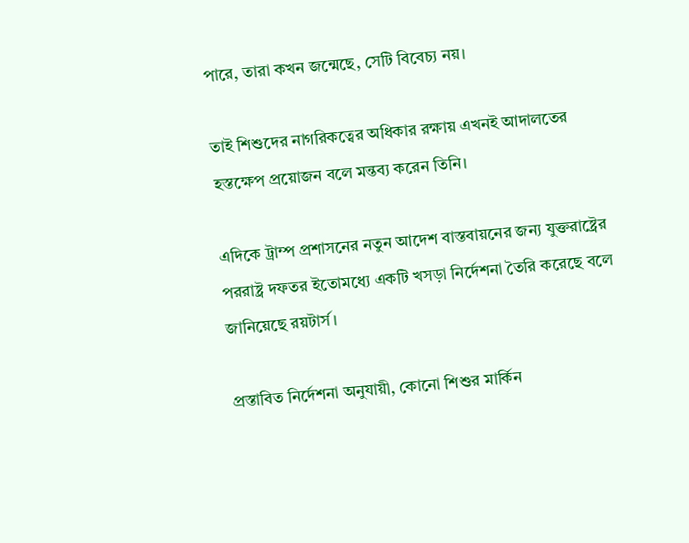পারে, তারা কখন জন্মেছে, সেটি বিবেচ্য নয়।

তাই শিশুদের নাগরিকত্বের অধিকার রক্ষায় এখনই আদালতের হস্তক্ষেপ প্রয়োজন বলে মন্তব্য করেন তিনি।

এদিকে ট্রাম্প প্রশাসনের নতুন আদেশ বাস্তবায়নের জন্য যুক্তরাষ্ট্রের পররাষ্ট্র দফতর ইতোমধ্যে একটি খসড়া নির্দেশনা তৈরি করেছে বলে জানিয়েছে রয়টার্স।

প্রস্তাবিত নির্দেশনা অনুযায়ী, কোনো শিশুর মার্কিন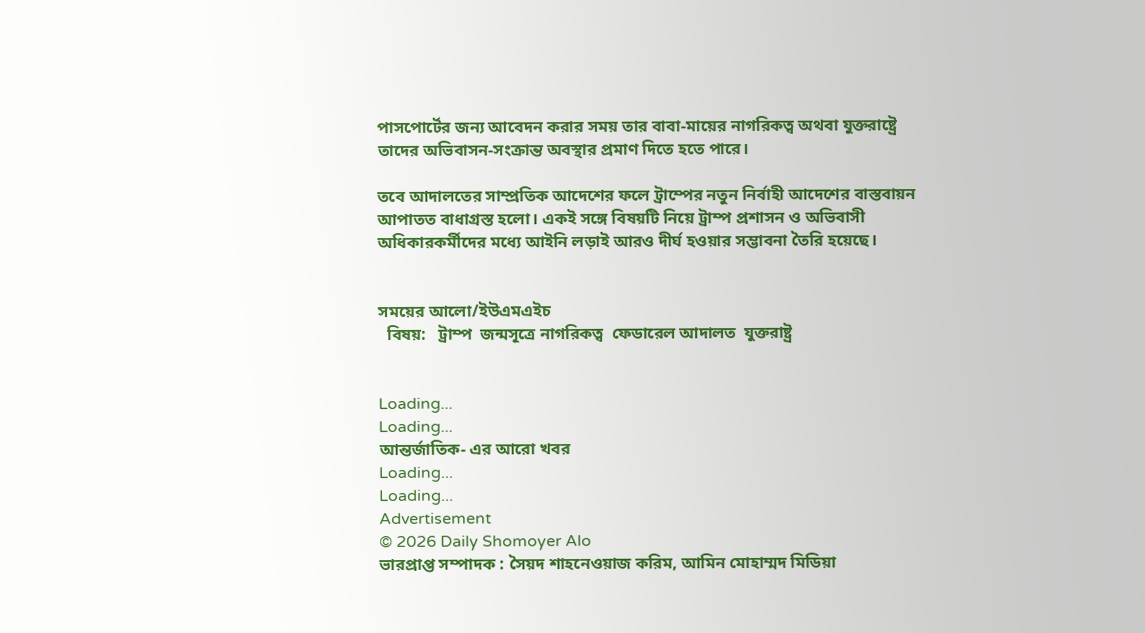পাসপোর্টের জন্য আবেদন করার সময় তার বাবা-মায়ের নাগরিকত্ব অথবা যুক্তরাষ্ট্রে তাদের অভিবাসন-সংক্রান্ত অবস্থার প্রমাণ দিতে হতে পারে।

তবে আদালতের সাম্প্রতিক আদেশের ফলে ট্রাম্পের নতুন নির্বাহী আদেশের বাস্তবায়ন আপাতত বাধাগ্রস্ত হলো। একই সঙ্গে বিষয়টি নিয়ে ট্রাম্প প্রশাসন ও অভিবাসী অধিকারকর্মীদের মধ্যে আইনি লড়াই আরও দীর্ঘ হওয়ার সম্ভাবনা তৈরি হয়েছে।


সময়ের আলো/ইউএমএইচ
  বিষয়:   ট্রাম্প  জন্মসূত্রে নাগরিকত্ব  ফেডারেল আদালত  যুক্তরাষ্ট্র


Loading...
Loading...
আন্তর্জাতিক- এর আরো খবর
Loading...
Loading...
Advertisement
© 2026 Daily Shomoyer Alo
ভারপ্রাপ্ত সম্পাদক : সৈয়দ শাহনেওয়াজ করিম, আমিন মোহাম্মদ মিডিয়া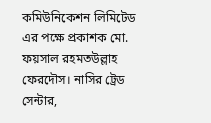কমিউনিকেশন লিমিটেড এর পক্ষে প্রকাশক মো. ফয়সাল রহমতউল্লাহ ফেরদৌস। নাসির ট্রেড সেন্টার,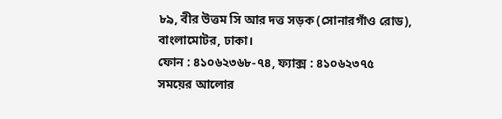৮৯, বীর উত্তম সি আর দত্ত সড়ক (সোনারগাঁও রোড), বাংলামোটর, ঢাকা।
ফোন : ৪১০৬২৩৬৮-৭৪, ফ্যাক্স : ৪১০৬২৩৭৫
সময়ের আলোর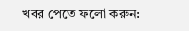খবর পেতে ফলো করুন: